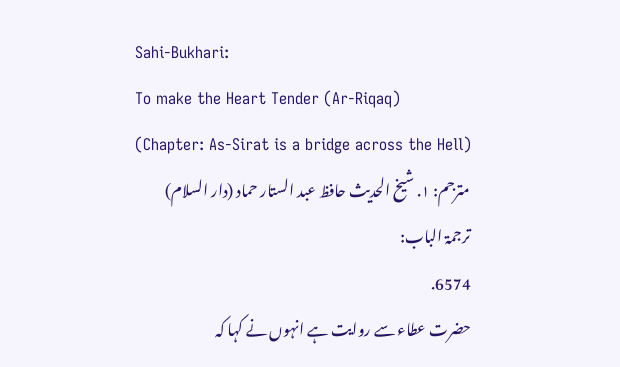Sahi-Bukhari:
To make the Heart Tender (Ar-Riqaq)
(Chapter: As-Sirat is a bridge across the Hell)
مترجم: ١. شیخ الحدیث حافظ عبد الستار حماد (دار السلام)
ترجمۃ الباب:
6574.
حضرت عطاء سے روایت ہے انہوں نے کہا کہ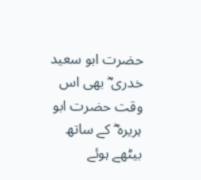حضرت ابو سعید خدری ؓ بھی اس وقت حضرت ابو ہریرہ ؓ کے ساتھ بیٹھے ہوئے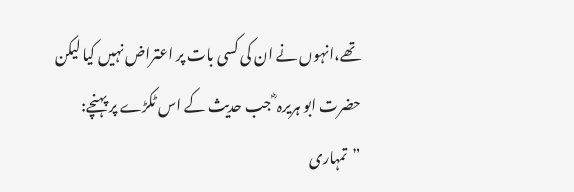تھے،انہوں نے ان کی کسی بات پر اعتراض نہیں کیا لیکن حضرت ابو ہریرہ ؓ جب حدیث کے اس ٹکڑے پر پہنچے: ”تمہاری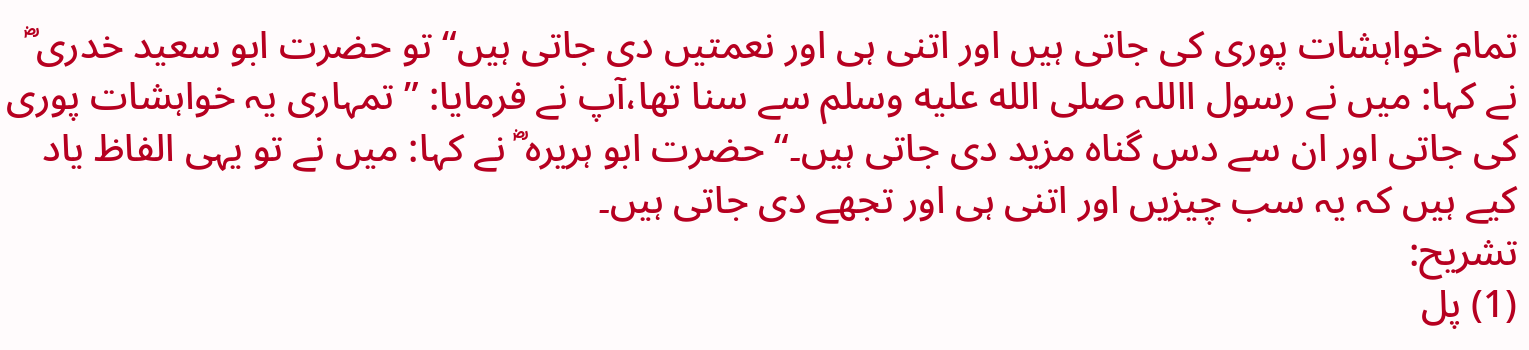تمام خواہشات پوری کی جاتی ہیں اور اتنی ہی اور نعمتیں دی جاتی ہیں“ تو حضرت ابو سعید خدری ؓ نے کہا: میں نے رسول االلہ صلى الله عليه وسلم سے سنا تھا،آپ نے فرمایا: ”تمہاری یہ خواہشات پوری کی جاتی اور ان سے دس گناہ مزید دی جاتی ہیں۔“ حضرت ابو ہریرہ ؓ نے کہا: میں نے تو یہی الفاظ یاد کیے ہیں کہ یہ سب چیزیں اور اتنی ہی اور تجھے دی جاتی ہیں۔
تشریح:
(1) پل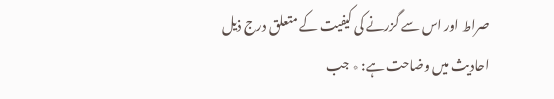صراط اور اس سے گزرنے کی کیفیت کے متعلق درج ذیل احادیث میں وضاحت ہے: ٭ جب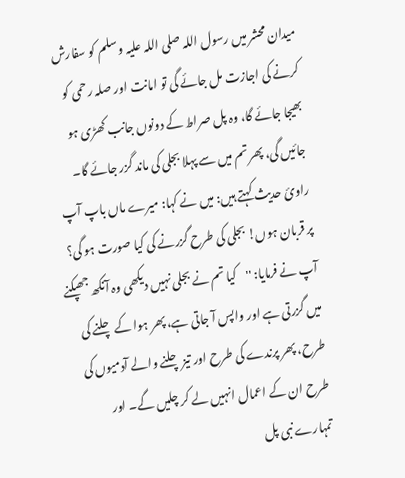میدان محشر میں رسول اللہ صلی اللہ علیہ وسلم کو سفارش کرنے کی اجازت مل جائے گی تو امانت اور صلہ رحمی کو بھیجا جائے گا، وہ پل صراط کے دونوں جانب کھڑی ہو جائیں گی، پھر تم میں سے پہلا بجلی کی ماند گزر جائے گا۔ راوئ حدیث کہتے ہیں: میں نے کہا: میرے ماں باپ آپ پر قربان ہوں! بجلی کی طرح گزرنے کی کیا صورت ہو گی؟ آپ نے فرمایا: ''کیا تم نے بجلی نہیں دیکھی وہ آنکھ جھپکنے میں گزرتی ہے اور واپس آ جاتی ہے، پھر ہوا کے چلنے کی طرح، پھر پرندے کی طرح اور تیز چلنے والے آدمیوں کی طرح ان کے اعمال انہیں لے کر چلیں گے۔ اور تمہارے نبی پل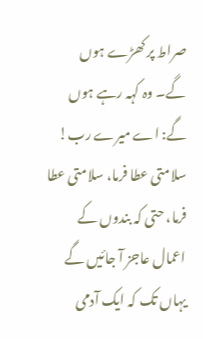صراط پر کھڑے ہوں گے۔ وہ کہہ رہے ہوں گے: اے میرے رب! سلامتی عطا فرما، سلامتی عطا فرما، حتی کہ بندوں کے اعمال عاجز آ جائیں گے یہاں تک کہ ایک آدمی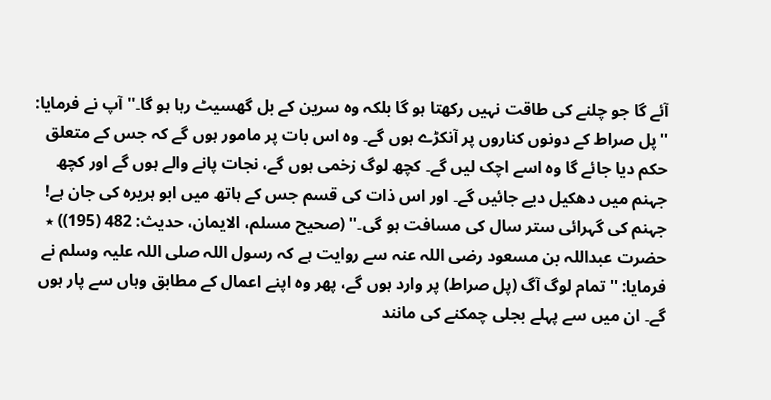آئے گا جو چلنے کی طاقت نہیں رکھتا ہو گا بلکہ وہ سرین کے بل گھسیٹ رہا ہو گا۔'' آپ نے فرمایا: ''پل صراط کے دونوں کناروں پر آنکڑے ہوں گے۔ وہ اس بات پر مامور ہوں گے کہ جس کے متعلق حکم دیا جائے گا وہ اسے اچک لیں گے۔ کچھ لوگ زخمی ہوں گے، نجات پانے والے ہوں گے اور کچھ جہنم میں دھکیل دیے جائیں گے۔ اور اس ذات کی قسم جس کے ہاتھ میں ابو ہریرہ کی جان ہے! جہنم کی گہرائی ستر سال کی مسافت ہو گی۔'' (صحیح مسلم، الایمان، حدیث: 482 (195)) ٭ حضرت عبداللہ بن مسعود رضی اللہ عنہ سے روایت ہے کہ رسول اللہ صلی اللہ علیہ وسلم نے فرمایا: ''تمام لوگ آگ (پل صراط) پر وارد ہوں گے، پھر وہ اپنے اعمال کے مطابق وہاں سے پار ہوں گے۔ ان میں سے پہلے بجلی چمکنے کی مانند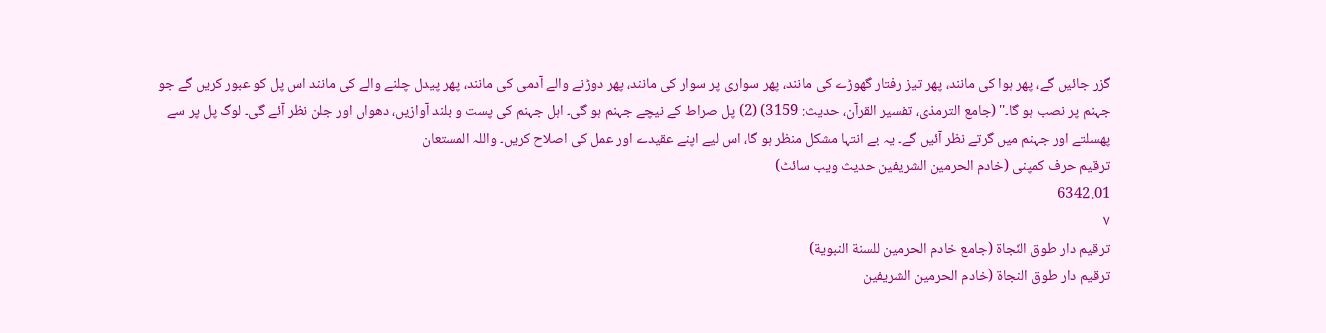گزر جائیں گے، پھر ہوا کی مانند، پھر تیز رفتار گھوڑے کی مانند، پھر سواری پر سوار کی مانند، پھر دوڑنے والے آدمی کی مانند، پھر پیدل چلنے والے کی مانند اس پل کو عبور کریں گے جو جہنم پر نصب ہو گا۔'' (جامع الترمذی، تفسیر القرآن، حدیث: 3159) (2) پل صراط کے نیچے جہنم ہو گی۔ اہل جہنم کی پست و بلند آوازیں، دھواں اور جلن نظر آئے گی۔ لوگ پل پر سے پھسلتے اور جہنم میں گرتے نظر آئیں گے۔ یہ بے انتہا مشکل منظر ہو گا، اس لیے اپنے عقیدے اور عمل کی اصلاح کریں۔ واللہ المستعان
ترقیم حرف کمپنی (خادم الحرمین الشریفین حدیث ویب سائٹ)
6342.01
٧
ترقيم دار طوق النّجاة (جامع خادم الحرمين للسنة النبوية)
ترقیم دار طوق النجاۃ (خادم الحرمین الشریفین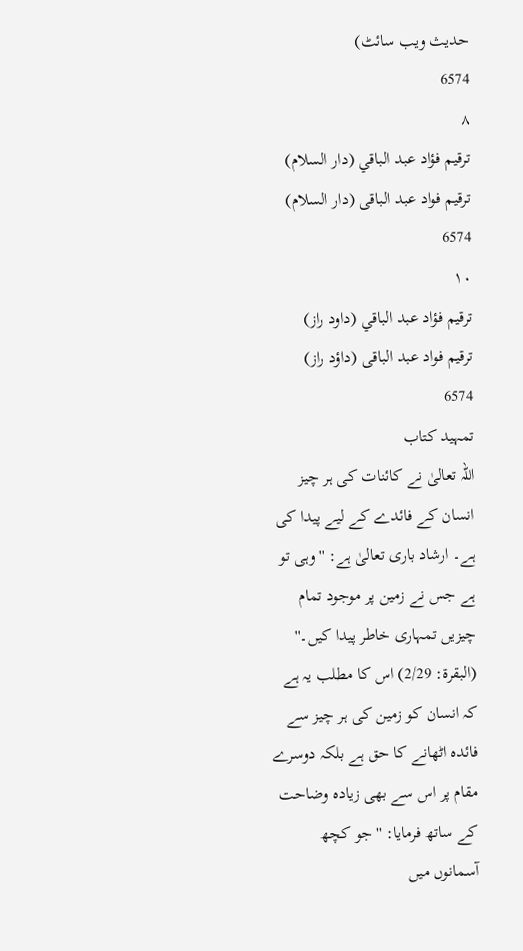حدیث ویب سائٹ)
6574
٨
ترقيم فؤاد عبد الباقي (دار السلام)
ترقیم فواد عبد الباقی (دار السلام)
6574
١٠
ترقيم فؤاد عبد الباقي (داود راز)
ترقیم فواد عبد الباقی (داؤد راز)
6574
تمہید کتاب
اللہ تعالیٰ نے کائنات کی ہر چیز انسان کے فائدے کے لیے پیدا کی ہے۔ ارشاد باری تعالیٰ ہے: ''وہی تو ہے جس نے زمین پر موجود تمام چیزیں تمہاری خاطر پیدا کیں۔'' (البقرۃ: 2/29) اس کا مطلب یہ ہے کہ انسان کو زمین کی ہر چیز سے فائدہ اٹھانے کا حق ہے بلکہ دوسرے مقام پر اس سے بھی زیادہ وضاحت کے ساتھ فرمایا: ''جو کچھ آسمانوں میں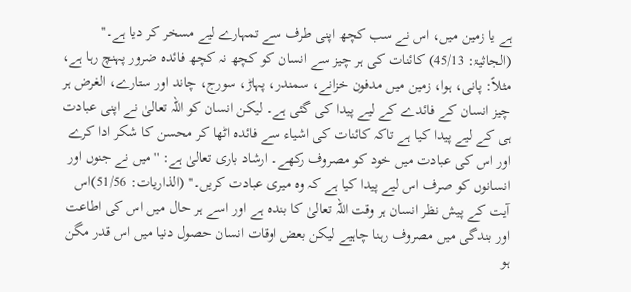ہے یا زمین میں، اس نے سب کچھ اپنی طرف سے تمہارے لیے مسخر کر دیا ہے۔'' (الجاثیۃ: 45/13) کائنات کی ہر چیز سے انسان کو کچھ نہ کچھ فائدہ ضرور پہنچ رہا ہے، مثلاً: پانی، ہوا، زمین میں مدفون خزانے، سمندر، پہاڑ، سورج، چاند اور ستارے، الغرض ہر چیز انسان کے فائدے کے لیے پیدا کی گئی ہے۔ لیکن انسان کو اللہ تعالیٰ نے اپنی عبادت ہی کے لیے پیدا کیا ہے تاکہ کائنات کی اشیاء سے فائدہ اٹھا کر محسن کا شکر ادا کرے اور اس کی عبادت میں خود کو مصروف رکھے۔ ارشاد باری تعالیٰ ہے: ''میں نے جنوں اور انسانوں کو صرف اس لیے پیدا کیا ہے کہ وہ میری عبادت کریں۔'' (الذاریات: 51/56)اس آیت کے پیش نظر انسان ہر وقت اللہ تعالیٰ کا بندہ ہے اور اسے ہر حال میں اس کی اطاعت اور بندگی میں مصروف رہنا چاہیے لیکن بعض اوقات انسان حصول دنیا میں اس قدر مگن ہو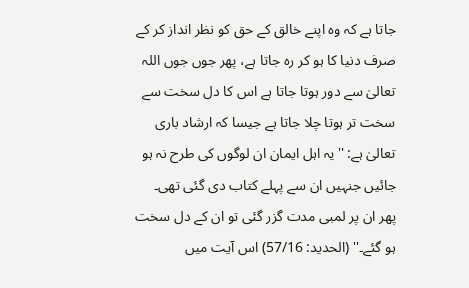جاتا ہے کہ وہ اپنے خالق کے حق کو نظر انداز کر کے صرف دنیا کا ہو کر رہ جاتا ہے، پھر جوں جوں اللہ تعالیٰ سے دور ہوتا جاتا ہے اس کا دل سخت سے سخت تر ہوتا چلا جاتا ہے جیسا کہ ارشاد باری تعالیٰ ہے: ''یہ اہل ایمان ان لوگوں کی طرح نہ ہو جائیں جنہیں ان سے پہلے کتاب دی گئی تھی۔ پھر ان پر لمبی مدت گزر گئی تو ان کے دل سخت ہو گئے۔'' (الحدید: 57/16) اس آیت میں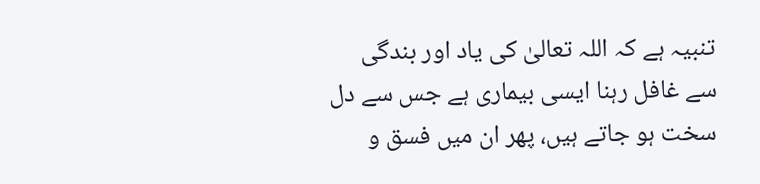تنبیہ ہے کہ اللہ تعالیٰ کی یاد اور بندگی سے غافل رہنا ایسی بیماری ہے جس سے دل سخت ہو جاتے ہیں، پھر ان میں فسق و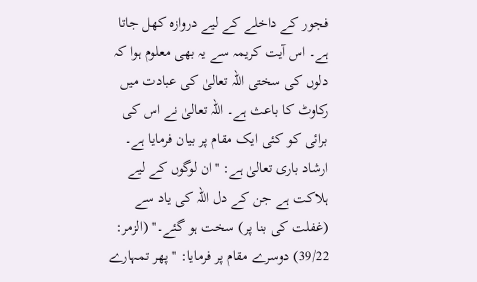فجور کے داخلے کے لیے دروازہ کھل جاتا ہے۔ اس آیت کریمہ سے یہ بھی معلوم ہوا کہ دلوں کی سختی اللہ تعالیٰ کی عبادت میں رکاوٹ کا باعث ہے۔ اللہ تعالیٰ نے اس کی برائی کو کئی ایک مقام پر بیان فرمایا ہے۔ ارشاد باری تعالیٰ ہے: ''ان لوگوں کے لیے ہلاکت ہے جن کے دل اللہ کی یاد سے (غفلت کی بنا پر) سخت ہو گئے۔'' (الزمر: 39/22) دوسرے مقام پر فرمایا: ''پھر تمہارے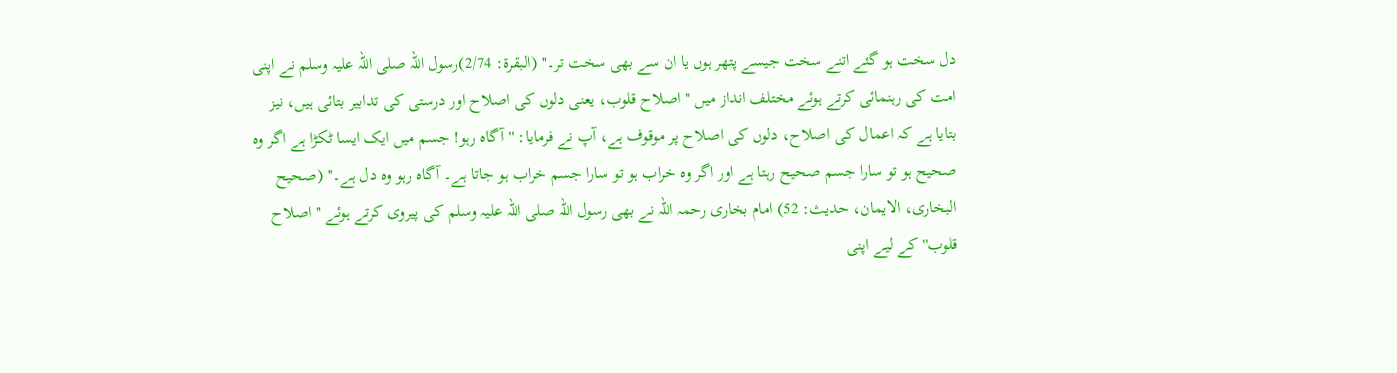دل سخت ہو گئے اتنے سخت جیسے پتھر ہوں یا ان سے بھی سخت تر۔'' (البقرۃ: 2/74)رسول اللہ صلی اللہ علیہ وسلم نے اپنی امت کی رہنمائی کرتے ہوئے مختلف انداز میں ''اصلاح قلوب، یعنی دلوں کی اصلاح اور درستی کی تدابیر بتائی ہیں، نیز بتایا ہے کہ اعمال کی اصلاح، دلوں کی اصلاح پر موقوف ہے، آپ نے فرمایا: ''آگاہ رہو! جسم میں ایک ایسا ٹکڑا ہے اگر وہ صحیح ہو تو سارا جسم صحیح رہتا ہے اور اگر وہ خراب ہو تو سارا جسم خراب ہو جاتا ہے۔ آگاہ رہو وہ دل ہے۔'' (صحیح البخاری، الایمان، حدیث: 52) امام بخاری رحمہ اللہ نے بھی رسول اللہ صلی اللہ علیہ وسلم کی پیروی کرتے ہوئے ''اصلاح قلوب'' کے لیے اپنی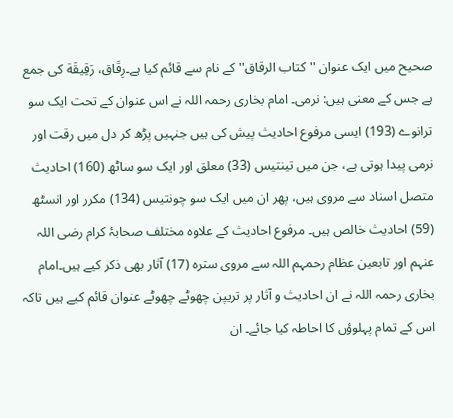صحیح میں ایک عنوان ''کتاب الرقاق'' کے نام سے قائم کیا ہے۔رِقَاق، رَقِيقَة کی جمع ہے جس کے معنی ہیں: نرمی۔ امام بخاری رحمہ اللہ نے اس عنوان کے تحت ایک سو ترانوے (193) ایسی مرفوع احادیث پیش کی ہیں جنہیں پڑھ کر دل میں رقت اور نرمی پیدا ہوتی ہے، جن میں تینتیس (33) معلق اور ایک سو ساٹھ (160) احادیث متصل اسناد سے مروی ہیں، پھر ان میں ایک سو چونتیس (134) مکرر اور انسٹھ (59) احادیث خالص ہیں۔ مرفوع احادیث کے علاوہ مختلف صحابۂ کرام رضی اللہ عنہم اور تابعین عظام رحمہم اللہ سے مروی سترہ (17) آثار بھی ذکر کیے ہیں۔امام بخاری رحمہ اللہ نے ان احادیث و آثار پر تریپن چھوٹے چھوٹے عنوان قائم کیے ہیں تاکہ اس کے تمام پہلوؤں کا احاطہ کیا جائے۔ ان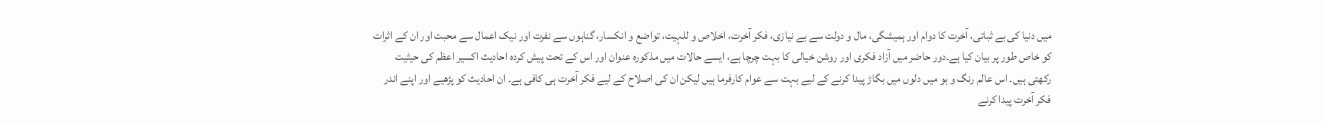میں دنیا کی بے ثباتی، آخرت کا دوام اور ہمیشگی، مال و دولت سے بے نیازی، فکر آخرت، اخلاص و للہیت، تواضع و انکسار، گناہوں سے نفرت اور نیک اعمال سے محبت اور ان کے اثرات کو خاص طور پر بیان کیا ہے۔دور حاضر میں آزاد فکری اور روشن خیالی کا بہت چرچا ہے، ایسے حالات میں مذکورہ عنوان اور اس کے تحت پیش کردہ احادیث اکسیر اعظم کی حیثیت رکھتی ہیں۔ اس عالم رنگ و بو میں دلوں میں بگاڑ پیدا کرنے کے لیے بہت سے عوام کارفرما ہیں لیکن ان کی اصلاح کے لیے فکر آخرت ہی کافی ہے۔ ان احادیث کو پڑھیے اور اپنے اندر فکر آخرت پیدا کرنے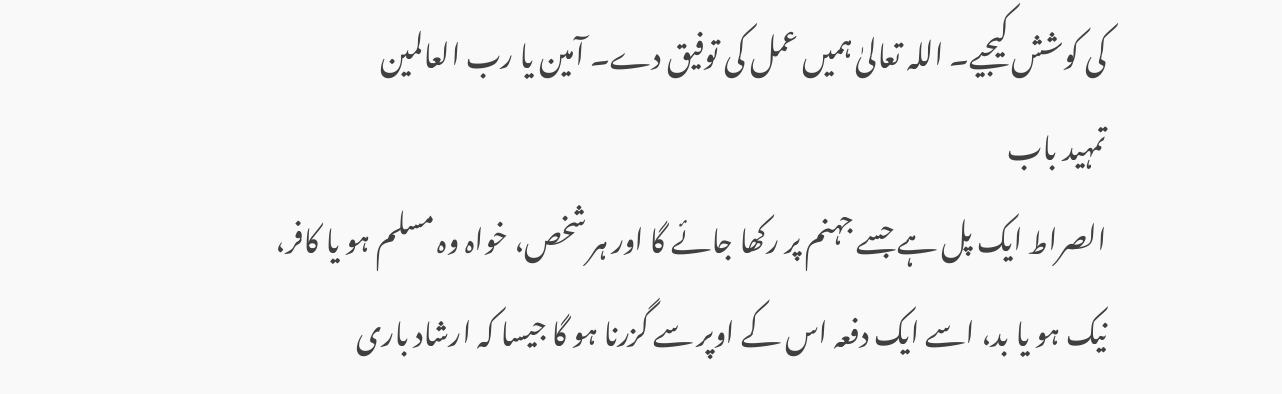کی کوشش کیجیے۔ اللہ تعالیٰ ہمیں عمل کی توفیق دے۔ آمین یا رب العالمین
تمہید باب
الصراط ایک پل ہے جسے جہنم پر رکھا جائے گا اور ہر شخص، خواہ وہ مسلم ہو یا کافر، نیک ہو یا بد، اسے ایک دفعہ اس کے اوپر سے گزرنا ہو گا جیسا کہ ارشاد باری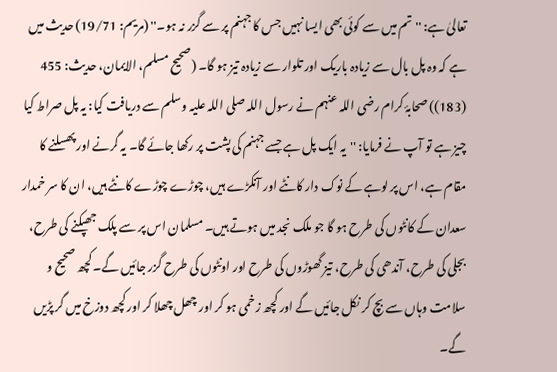تعالیٰ ہے: ''تم میں سے کوئی بھی ایسا نہیں جس کا جہنم پر سے گزر نہ ہو۔'' (مریم: 19/71) حدیث میں ہے کہ وہ پل بال سے زیادہ باریک اور تلوار سے زیادہ تیز ہو گا۔ (صحیح مسلم، الایمان، حدیث: 455 (183)) صحابۂ کرام رضی اللہ عنہم نے رسول اللہ صلی اللہ علیہ وسلم سے دریافت کیا: یہ پل صراط کیا چیز ہے تو آپ نے فرمایا: ''یہ ایک پل ہے جسے جہنم کی پشت پر رکھا جائے گا۔ یہ گرنے اور پھسلنے کا مقام ہے، اس پر لوہے کے نوک دار کانٹے اور آنکڑے ہیں، چوڑے چوڑے کانٹے ہیں، ان کا سر خمدار سعدان کے کانٹوں کی طرح ہو گا جو ملک نجد میں ہوتے ہیں۔ مسلمان اس پر سے پلک جھپکنے کی طرح، بجلی کی طرح، آندھی کی طرح، تیز گھوڑوں کی طرح اور اونٹوں کی طرح گزر جائیں گے۔ کچھ صحیح و سلامت وہاں سے بچ کر نکل جائیں گے اور کچھ زخمی ہو کر اور چھل چھلا کر اور کچھ دوزخ میں گر پڑیں گے۔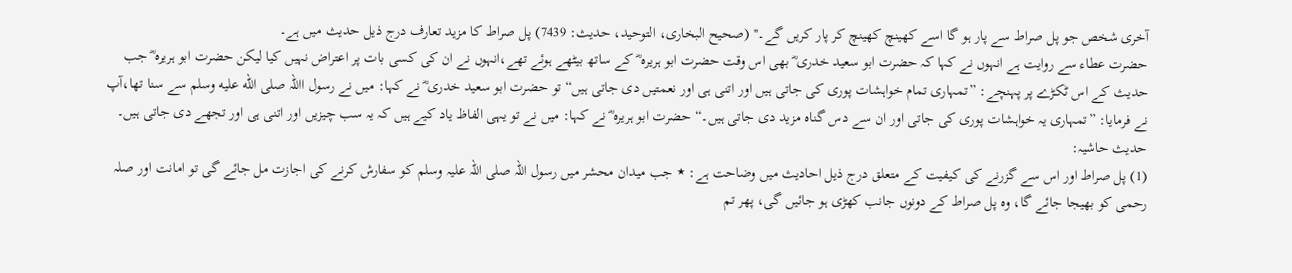آخری شخص جو پل صراط سے پار ہو گا اسے کھینچ کھینچ کر پار کریں گے۔'' (صحیح البخاری، التوحید، حدیث: 7439) پل صراط کا مزید تعارف درج ذیل حدیث میں ہے۔
حضرت عطاء سے روایت ہے انہوں نے کہا کہ حضرت ابو سعید خدری ؓ بھی اس وقت حضرت ابو ہریرہ ؓ کے ساتھ بیٹھے ہوئے تھے،انہوں نے ان کی کسی بات پر اعتراض نہیں کیا لیکن حضرت ابو ہریرہ ؓ جب حدیث کے اس ٹکڑے پر پہنچے: ”تمہاری تمام خواہشات پوری کی جاتی ہیں اور اتنی ہی اور نعمتیں دی جاتی ہیں“ تو حضرت ابو سعید خدری ؓ نے کہا: میں نے رسول االلہ صلى الله عليه وسلم سے سنا تھا،آپ نے فرمایا: ”تمہاری یہ خواہشات پوری کی جاتی اور ان سے دس گناہ مزید دی جاتی ہیں۔“ حضرت ابو ہریرہ ؓ نے کہا: میں نے تو یہی الفاظ یاد کیے ہیں کہ یہ سب چیزیں اور اتنی ہی اور تجھے دی جاتی ہیں۔
حدیث حاشیہ:
(1) پل صراط اور اس سے گزرنے کی کیفیت کے متعلق درج ذیل احادیث میں وضاحت ہے: ٭ جب میدان محشر میں رسول اللہ صلی اللہ علیہ وسلم کو سفارش کرنے کی اجازت مل جائے گی تو امانت اور صلہ رحمی کو بھیجا جائے گا، وہ پل صراط کے دونوں جانب کھڑی ہو جائیں گی، پھر تم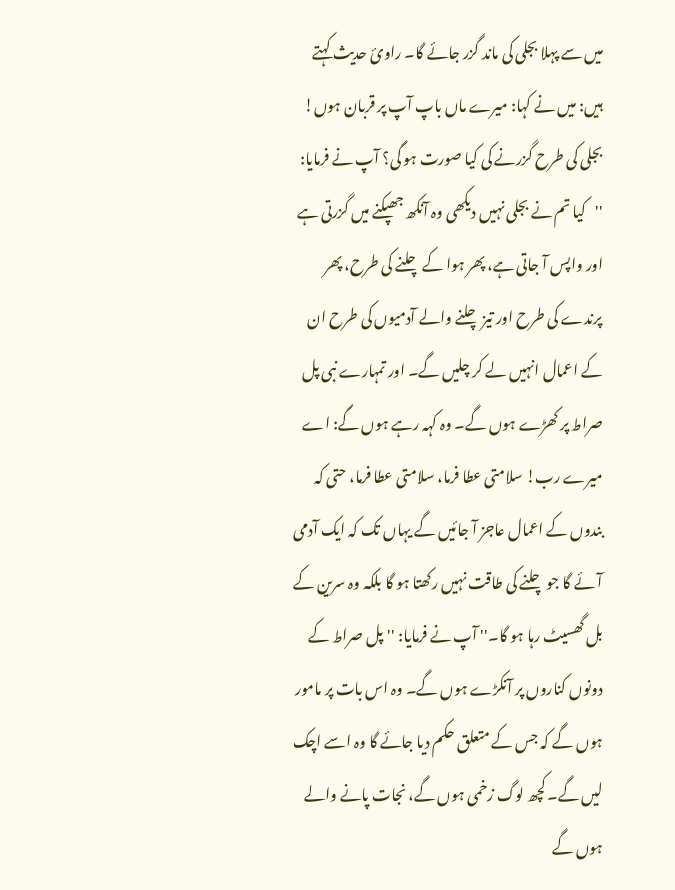میں سے پہلا بجلی کی ماند گزر جائے گا۔ راوئ حدیث کہتے ہیں: میں نے کہا: میرے ماں باپ آپ پر قربان ہوں! بجلی کی طرح گزرنے کی کیا صورت ہو گی؟ آپ نے فرمایا: ''کیا تم نے بجلی نہیں دیکھی وہ آنکھ جھپکنے میں گزرتی ہے اور واپس آ جاتی ہے، پھر ہوا کے چلنے کی طرح، پھر پرندے کی طرح اور تیز چلنے والے آدمیوں کی طرح ان کے اعمال انہیں لے کر چلیں گے۔ اور تمہارے نبی پل صراط پر کھڑے ہوں گے۔ وہ کہہ رہے ہوں گے: اے میرے رب! سلامتی عطا فرما، سلامتی عطا فرما، حتی کہ بندوں کے اعمال عاجز آ جائیں گے یہاں تک کہ ایک آدمی آئے گا جو چلنے کی طاقت نہیں رکھتا ہو گا بلکہ وہ سرین کے بل گھسیٹ رہا ہو گا۔'' آپ نے فرمایا: ''پل صراط کے دونوں کناروں پر آنکڑے ہوں گے۔ وہ اس بات پر مامور ہوں گے کہ جس کے متعلق حکم دیا جائے گا وہ اسے اچک لیں گے۔ کچھ لوگ زخمی ہوں گے، نجات پانے والے ہوں گے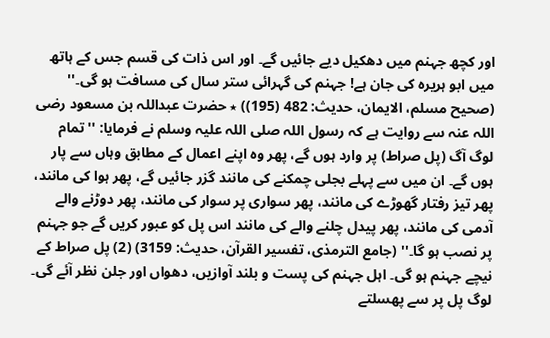اور کچھ جہنم میں دھکیل دیے جائیں گے۔ اور اس ذات کی قسم جس کے ہاتھ میں ابو ہریرہ کی جان ہے! جہنم کی گہرائی ستر سال کی مسافت ہو گی۔'' (صحیح مسلم، الایمان، حدیث: 482 (195)) ٭ حضرت عبداللہ بن مسعود رضی اللہ عنہ سے روایت ہے کہ رسول اللہ صلی اللہ علیہ وسلم نے فرمایا: ''تمام لوگ آگ (پل صراط) پر وارد ہوں گے، پھر وہ اپنے اعمال کے مطابق وہاں سے پار ہوں گے۔ ان میں سے پہلے بجلی چمکنے کی مانند گزر جائیں گے، پھر ہوا کی مانند، پھر تیز رفتار گھوڑے کی مانند، پھر سواری پر سوار کی مانند، پھر دوڑنے والے آدمی کی مانند، پھر پیدل چلنے والے کی مانند اس پل کو عبور کریں گے جو جہنم پر نصب ہو گا۔'' (جامع الترمذی، تفسیر القرآن، حدیث: 3159) (2) پل صراط کے نیچے جہنم ہو گی۔ اہل جہنم کی پست و بلند آوازیں، دھواں اور جلن نظر آئے گی۔ لوگ پل پر سے پھسلتے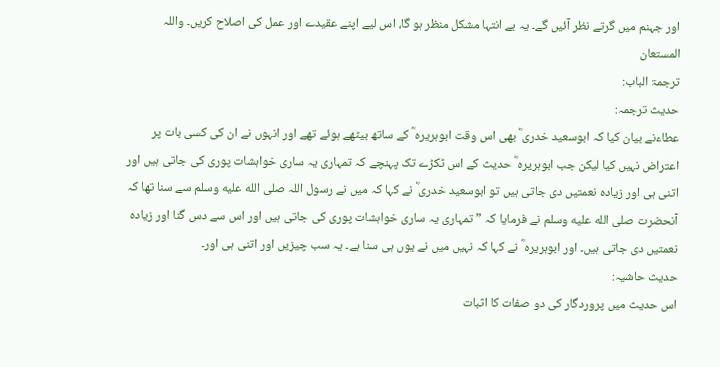اور جہنم میں گرتے نظر آئیں گے۔ یہ بے انتہا مشکل منظر ہو گا، اس لیے اپنے عقیدے اور عمل کی اصلاح کریں۔ واللہ المستعان
ترجمۃ الباب:
حدیث ترجمہ:
عطاءنے بیان کیا کہ ابوسعید خدری ؓ بھی اس وقت ابوہریرہ ؓ کے ساتھ بیٹھے ہوئے تھے اور انہوں نے ان کی کسی بات پر اعتراض نہیں کیا لیکن جب ابوہریرہ ؓ حدیث کے اس ٹکڑے تک پہنچے کہ تمہاری یہ ساری خواہشات پوری کی جاتی ہیں اور اتنی ہی اور زیادہ نعمتیں دی جاتی ہیں تو ابوسعید خدری ؓ نے کہا کہ میں نے رسول اللہ صلى الله عليه وسلم سے سنا تھا کہ آنحضرت صلى الله عليه وسلم نے فرمایا کہ ” تمہاری یہ ساری خواہشات پوری کی جاتی ہیں اور اس سے دس گنا اور زیادہ نعمتیں دی جاتی ہیں۔ اور ابوہریرہ ؓ نے کہا کہ نہیں میں نے یوں ہی سنا ہے۔ یہ سب چیزیں اور اتنی ہی اور۔
حدیث حاشیہ:
اس حدیث میں پروردگار کی دو صفات کا اثبات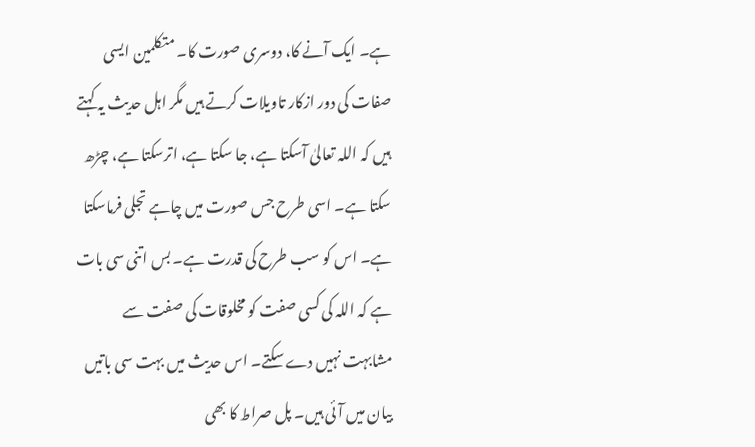ہے۔ ایک آنے کا، دوسری صورت کا۔ متکلمین ایسی صفات کی دور ازکار تاویلات کرتے ہیں مگر اہل حدیث یہ کہتے ہیں کہ اللہ تعالیٰ آسکتا ہے، جا سکتا ہے، اترسکتا ہے، چڑھ سکتا ہے۔ اسی طرح جس صورت میں چاہے تجلی فرماسکتا ہے۔ اس کو سب طرح کی قدرت ہے۔ بس اتنی سی بات ہے کہ اللہ کی کسی صفت کو مخلوقات کی صفت سے مشابہت نہیں دے سکتے۔ اس حدیث میں بہت سی باتیں بیان میں آئی ہیں۔ پل صراط کا بھی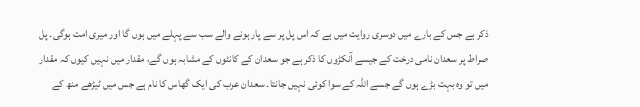ذکر ہے جس کے بارے میں دوسری روایت میں ہے کہ اس پل پر سے پار ہونے والے سب سے پہلے میں ہوں گا اور میری امت ہوگی۔ پل صراط پر سعدان نامی درخت کے جیسے آنکڑوں کا ذکر ہے جو سعدان کے کانٹوں کے مشابہ ہوں گے، مقدار میں نہیں کیوں کہ مقدار میں تو وہ بہت بڑے ہوں گے جسے اللہ کے سوا کوئی نہیں جانتا۔ سعدان عرب کی ایک گھاس کا نام ہے جس میں ٹیڑھے منھ کے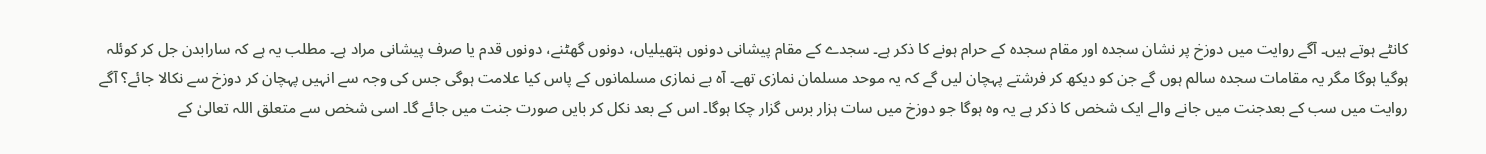کانٹے ہوتے ہیں۔ آگے روایت میں دوزخ پر نشان سجدہ اور مقام سجدہ کے حرام ہونے کا ذکر ہے۔ سجدے کے مقام پیشانی دونوں ہتھیلیاں، دونوں گھٹنے، دونوں قدم یا صرف پیشانی مراد ہے۔ مطلب یہ ہے کہ سارابدن جل کر کوئلہ ہوگیا ہوگا مگر یہ مقامات سجدہ سالم ہوں گے جن کو دیکھ کر فرشتے پہچان لیں گے کہ یہ موحد مسلمان نمازی تھے۔ آہ بے نمازی مسلمانوں کے پاس کیا علامت ہوگی جس کی وجہ سے انہیں پہچان کر دوزخ سے نکالا جائے؟ آگے روایت میں سب کے بعدجنت میں جانے والے ایک شخص کا ذکر ہے یہ وہ ہوگا جو دوزخ میں سات ہزار برس گزار چکا ہوگا۔ اس کے بعد نکل کر بایں صورت جنت میں جائے گا۔ اسی شخص سے متعلق اللہ تعالیٰ کے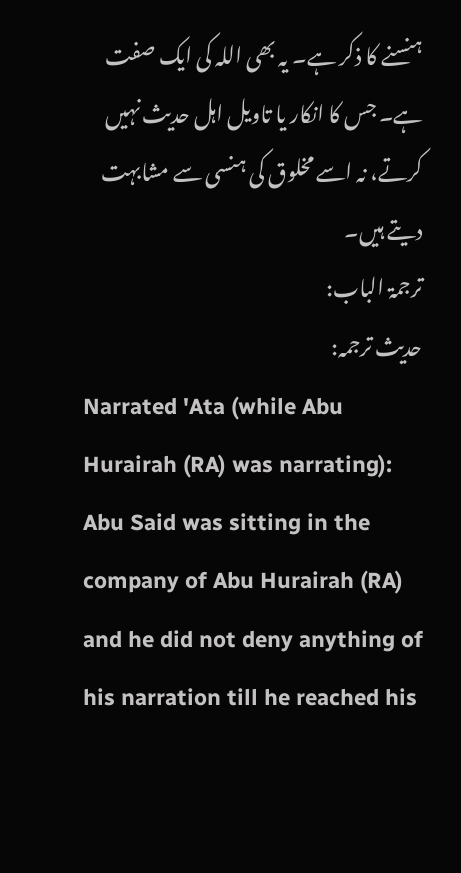ہنسنے کا ذکر ہے۔ یہ بھی اللہ کی ایک صفت ہے۔ جس کا انکار یا تاویل اہل حدیث نہیں کرتے، نہ اسے مخلوق کی ہنسی سے مشابہت دیتے ہیں۔
ترجمۃ الباب:
حدیث ترجمہ:
Narrated 'Ata (while Abu Hurairah (RA) was narrating): Abu Said was sitting in the company of Abu Hurairah (RA) and he did not deny anything of his narration till he reached his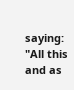saying: "All this and as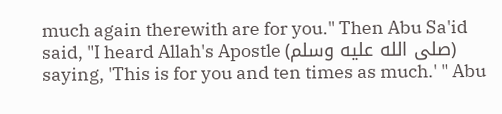much again therewith are for you." Then Abu Sa'id said, "I heard Allah's Apostle (صلى الله عليه وسلم) saying, 'This is for you and ten times as much.' " Abu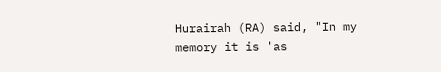Hurairah (RA) said, "In my memory it is 'as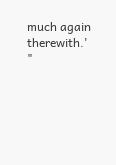much again therewith.' "